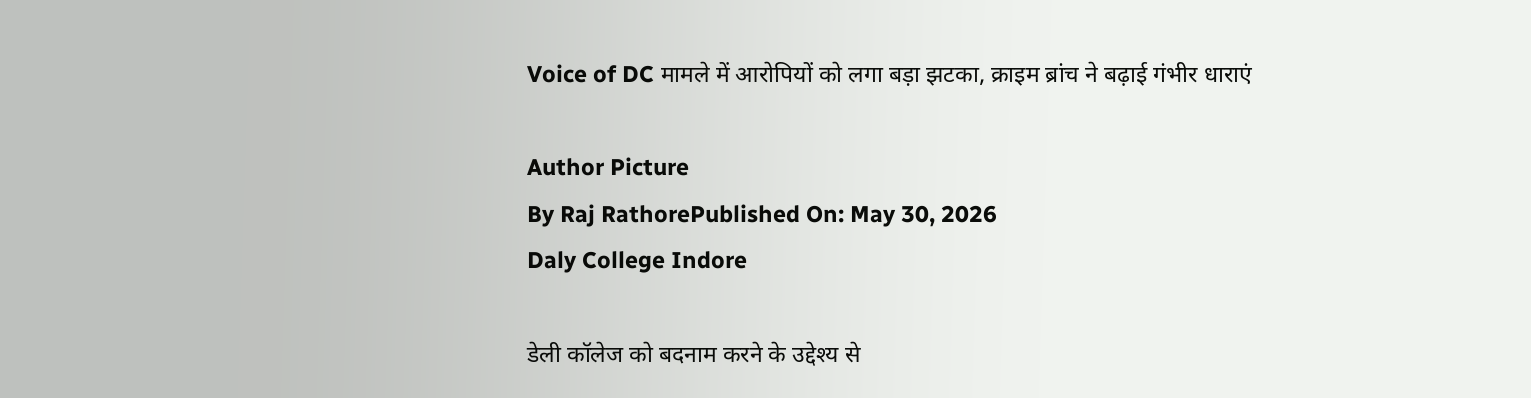Voice of DC मामले में आरोपियों को लगा बड़ा झटका, क्राइम ब्रांच ने बढ़ाई गंभीर धाराएं

Author Picture
By Raj RathorePublished On: May 30, 2026
Daly College Indore

डेली कॉलेज को बदनाम करने के उद्देश्य से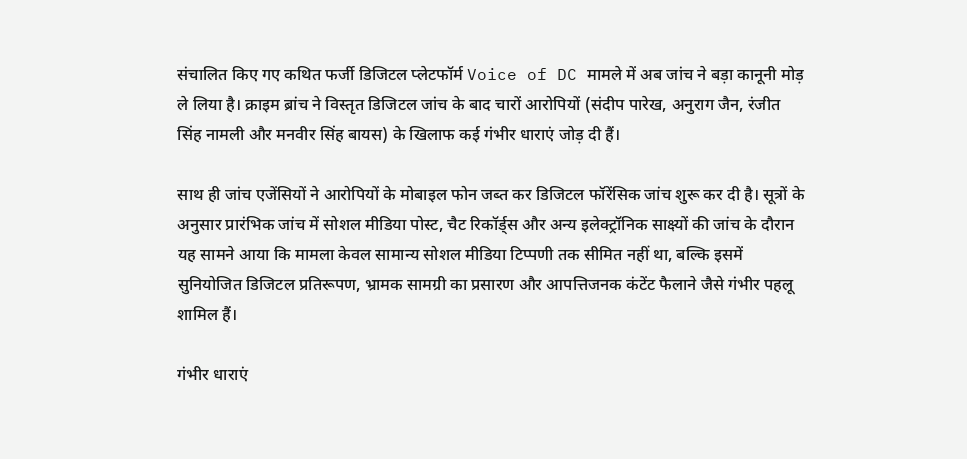संचालित किए गए कथित फर्जी डिजिटल प्लेटफॉर्म Voice of DC मामले में अब जांच ने बड़ा कानूनी मोड़ ले लिया है। क्राइम ब्रांच ने विस्तृत डिजिटल जांच के बाद चारों आरोपियों (संदीप पारेख, अनुराग जैन, रंजीत सिंह नामली और मनवीर सिंह बायस) के खिलाफ कई गंभीर धाराएं जोड़ दी हैं।

साथ ही जांच एजेंसियों ने आरोपियों के मोबाइल फोन जब्त कर डिजिटल फॉरेंसिक जांच शुरू कर दी है। सूत्रों के अनुसार प्रारंभिक जांच में सोशल मीडिया पोस्ट, चैट रिकॉर्ड्स और अन्य इलेक्ट्रॉनिक साक्ष्यों की जांच के दौरान यह सामने आया कि मामला केवल सामान्य सोशल मीडिया टिप्पणी तक सीमित नहीं था, बल्कि इसमें सुनियोजित डिजिटल प्रतिरूपण, भ्रामक सामग्री का प्रसारण और आपत्तिजनक कंटेंट फैलाने जैसे गंभीर पहलू शामिल हैं।

गंभीर धाराएं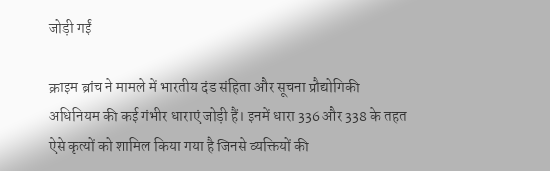जोड़ी गईं

क्राइम ब्रांच ने मामले में भारतीय दंड संहिता और सूचना प्रौद्योगिकी अधिनियम की कई गंभीर धाराएं जोड़ी हैं। इनमें धारा 336 और 338 के तहत ऐसे कृत्यों को शामिल किया गया है जिनसे व्यक्तियों की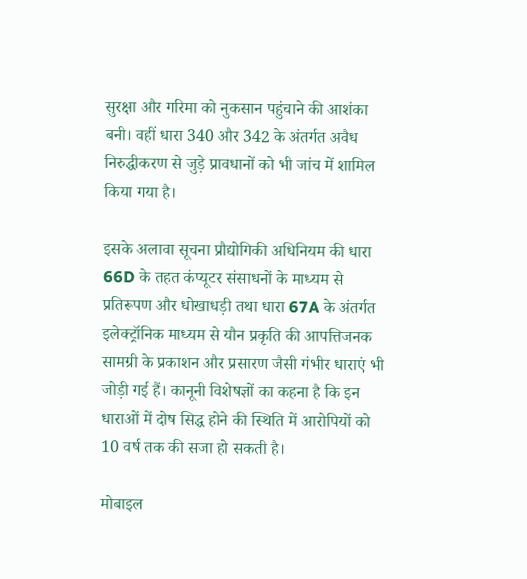सुरक्षा और गरिमा को नुकसान पहुंचाने की आशंका बनी। वहीं धारा 340 और 342 के अंतर्गत अवैध निरुद्धीकरण से जुड़े प्रावधानों को भी जांच में शामिल किया गया है।

इसके अलावा सूचना प्रौद्योगिकी अधिनियम की धारा 66D के तहत कंप्यूटर संसाधनों के माध्यम से प्रतिरूपण और धोखाधड़ी तथा धारा 67A के अंतर्गत इलेक्ट्रॉनिक माध्यम से यौन प्रकृति की आपत्तिजनक सामग्री के प्रकाशन और प्रसारण जैसी गंभीर धाराएं भी जोड़ी गई हैं। कानूनी विशेषज्ञों का कहना है कि इन धाराओं में दोष सिद्ध होने की स्थिति में आरोपियों को 10 वर्ष तक की सजा हो सकती है।

मोबाइल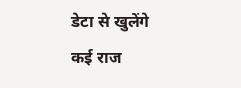डेटा से खुलेंगे कई राज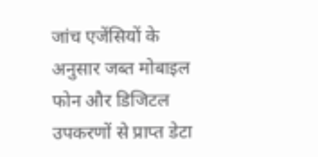जांच एजेंसियों के अनुसार जब्त मोबाइल फोन और डिजिटल उपकरणों से प्राप्त डेटा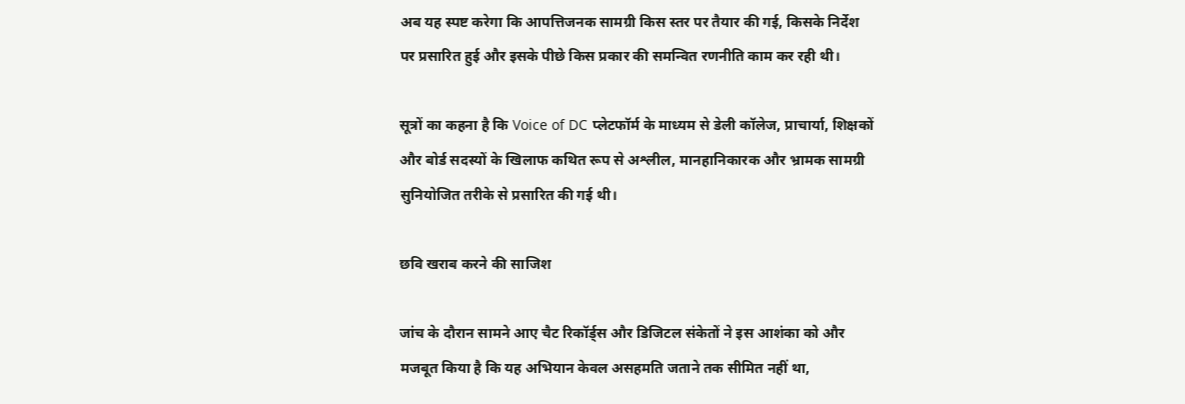अब यह स्पष्ट करेगा कि आपत्तिजनक सामग्री किस स्तर पर तैयार की गई, किसके निर्देश पर प्रसारित हुई और इसके पीछे किस प्रकार की समन्वित रणनीति काम कर रही थी।

सूत्रों का कहना है कि Voice of DC प्लेटफॉर्म के माध्यम से डेली कॉलेज, प्राचार्या, शिक्षकों और बोर्ड सदस्यों के खिलाफ कथित रूप से अश्लील, मानहानिकारक और भ्रामक सामग्री सुनियोजित तरीके से प्रसारित की गई थी।

छवि खराब करने की साजिश

जांच के दौरान सामने आए चैट रिकॉर्ड्स और डिजिटल संकेतों ने इस आशंका को और मजबूत किया है कि यह अभियान केवल असहमति जताने तक सीमित नहीं था,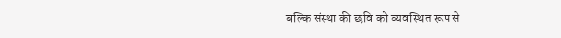बल्कि संस्था की छवि को व्यवस्थित रूप से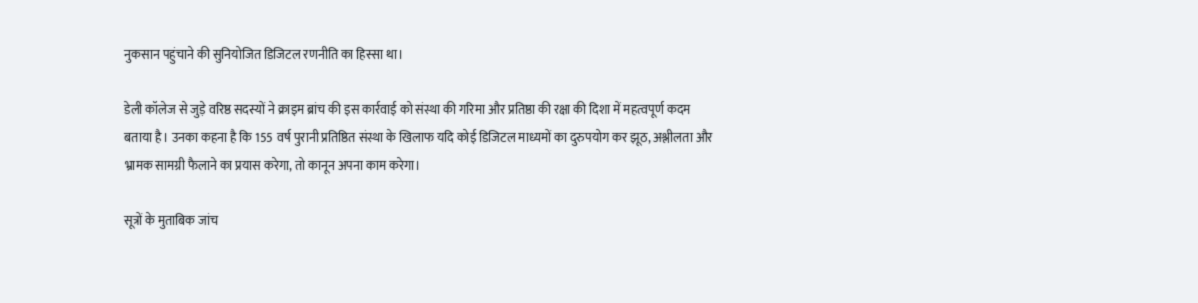नुकसान पहुंचाने की सुनियोजित डिजिटल रणनीति का हिस्सा था।

डेली कॉलेज से जुड़े वरिष्ठ सदस्यों ने क्राइम ब्रांच की इस कार्रवाई को संस्था की गरिमा और प्रतिष्ठा की रक्षा की दिशा में महत्वपूर्ण कदम बताया है। उनका कहना है कि 155 वर्ष पुरानी प्रतिष्ठित संस्था के खिलाफ यदि कोई डिजिटल माध्यमों का दुरुपयोग कर झूठ, अश्लीलता और भ्रामक सामग्री फैलाने का प्रयास करेगा, तो कानून अपना काम करेगा।

सूत्रों के मुताबिक जांच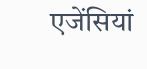एजेंसियां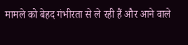मामले को बेहद गंभीरता से ले रही हैं और आने वाले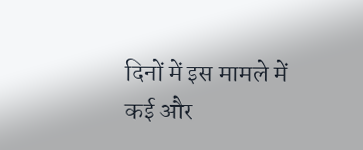दिनों में इस मामले में कई और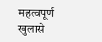महत्वपूर्ण खुलासे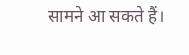सामने आ सकते हैं।